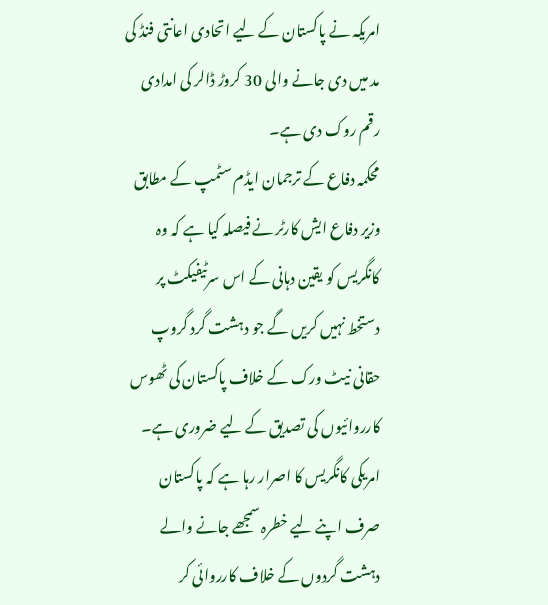امریکہ نے پاکستان کے لیے اتحادی اعانتی فنڈ کی مد میں دی جانے والی 30 کروڑ ڈالر کی امدادی رقم روک دی ہے۔
محکمہ دفاع کے ترجمان ایڈم سٹمپ کے مطابق وزیر دفاع ایش کارٹر نے فیصلہ کیا ہے کہ وہ کانگریس کو یقین دہانی کے اس سرٹیفیکٹ پر دستخط نہیں کریں گے جو دہشت گرد گروپ حقانی نیٹ ورک کے خلاف پاکستان کی ٹھوس کارروائیوں کی تصدیق کے لیے ضروری ہے۔
امریکی کانگریس کا اصرار رہا ہے کہ پاکستان صرف اپنے لیے خطرہ سمجھے جانے والے دہشت گردوں کے خلاف کارروائی کر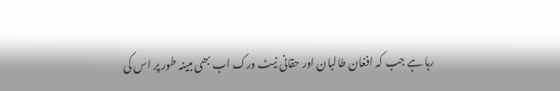رہا ہے جب کہ افغان طالبان اور حقانی نیٹ ورک اب بھی مبینہ طور پر اس کی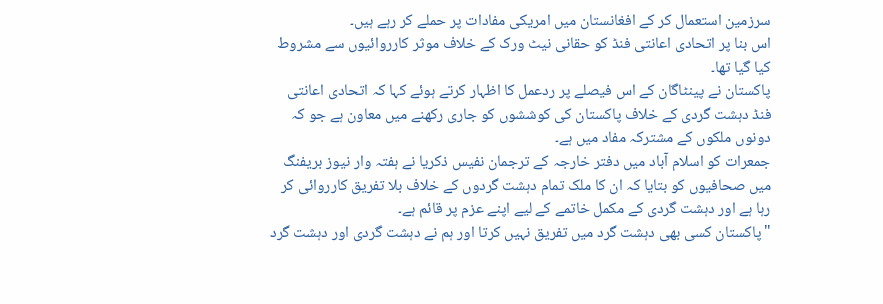سرزمین استعمال کر کے افغانستان میں امریکی مفادات پر حملے کر رہے ہیں۔
اس بنا پر اتحادی اعانتی فنڈ کو حقانی نیٹ ورک کے خلاف موثر کارروائیوں سے مشروط کیا گیا تھا۔
پاکستان نے پینٹاگان کے اس فیصلے پر ردعمل کا اظہار کرتے ہوئے کہا کہ اتحادی اعانتی فنڈ دہشت گردی کے خلاف پاکستان کی کوششوں کو جاری رکھنے میں معاون ہے جو کہ دونوں ملکوں کے مشترکہ مفاد میں ہے۔
جمعرات کو اسلام آباد میں دفتر خارجہ کے ترجمان نفیس ذکریا نے ہفتہ وار نیوز بریفنگ میں صحافیوں کو بتایا کہ ان کا ملک تمام دہشت گردوں کے خلاف بلا تفریق کارروائی کر رہا ہے اور دہشت گردی کے مکمل خاتمے کے لیے اپنے عزم پر قائم ہے۔
"پاکستان کسی بھی دہشت گرد میں تفریق نہیں کرتا اور ہم نے دہشت گردی اور دہشت گرد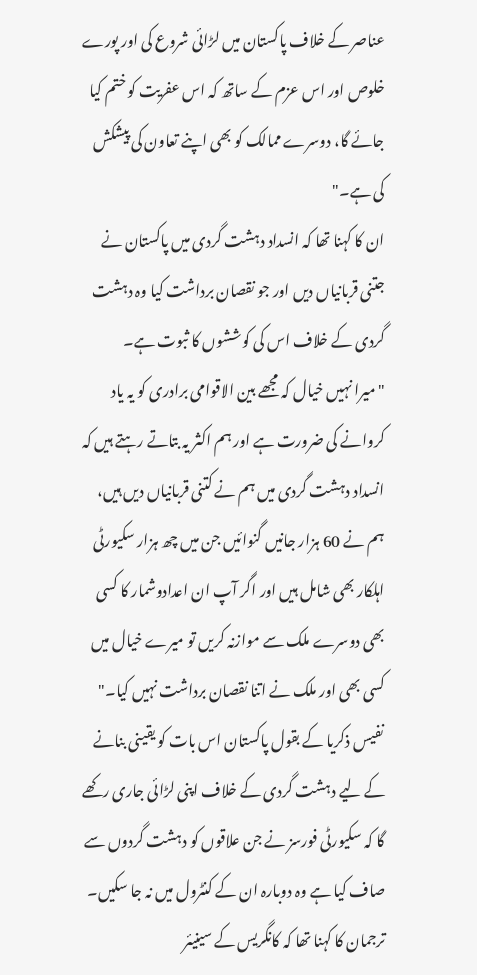عناصر کے خلاف پاکستان میں لڑائی شروع کی اور پورے خلوص اور اس عزم کے ساتھ کہ اس عفریت کو ختم کیا جائے گا، دوسرے ممالک کو بھی اپنے تعاون کی پیشکش کی ہے۔"
ان کا کہنا تھا کہ انسداد دہشت گردی میں پاکستان نے جتنی قربانیاں دیں اور جو نقصان برداشت کیا وہ دہشت گردی کے خلاف اس کی کوششوں کا ثبوت ہے۔
"میرا نہیں خیال کہ مجھے بین الاقوامی برادری کو یہ یاد کروانے کی ضرورت ہے اور ہم اکثر یہ بتاتے رہتے ہیں کہ انسداد دہشت گردی میں ہم نے کتنی قربانیاں دیں ہیں، ہم نے 60 ہزار جانیں گنوائیں جن میں چھ ہزار سکیورٹی اہلکار بھی شامل ہیں اور اگر آپ ان اعدادوشمار کا کسی بھی دوسرے ملک سے موازنہ کریں تو میرے خیال میں کسی بھی اور ملک نے اتنا نقصان برداشت نہیں کیا۔"
نفیس ذکریا کے بقول پاکستان اس بات کو یقینی بنانے کے لیے دہشت گردی کے خلاف اپنی لڑائی جاری رکھے گا کہ سکیورٹی فورسز نے جن علاقوں کو دہشت گردوں سے صاف کیا ہے وہ دوبارہ ان کے کنٹرول میں نہ جا سکیں۔
ترجمان کا کہنا تھا کہ کانگریس کے سینیئر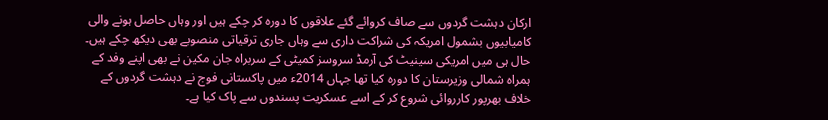ارکان دہشت گردوں سے صاف کروائے گئے علاقوں کا دورہ کر چکے ہیں اور وہاں حاصل ہونے والی کامیابیوں بشمول امریکہ کی شراکت داری سے وہاں جاری ترقیاتی منصوبے بھی دیکھ چکے ہیں۔
حال ہی میں امریکی سینیٹ کی آرمڈ سروسز کمیٹی کے سربراہ جان مکین نے بھی اپنے وفد کے ہمراہ شمالی وزیرستان کا دورہ کیا تھا جہاں 2014ء میں پاکستانی فوج نے دہشت گردوں کے خلاف بھرپور کارروائی شروع کر کے اسے عسکریت پسندوں سے پاک کیا ہے۔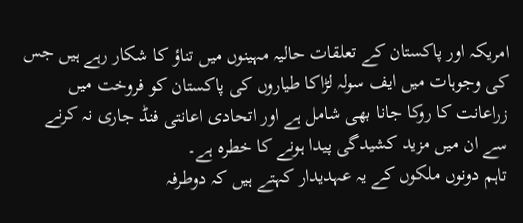امریکہ اور پاکستان کے تعلقات حالیہ مہینوں میں تناؤ کا شکار رہے ہیں جس کی وجوہات میں ایف سولہ لڑاکا طیاروں کی پاکستان کو فروخت میں زراعانت کا روکا جانا بھی شامل ہے اور اتحادی اعانتی فنڈ جاری نہ کرنے سے ان میں مزید کشیدگی پیدا ہونے کا خطرہ ہے۔
تاہم دونوں ملکوں کے یہ عہدیدار کہتے ہیں کہ دوطرفہ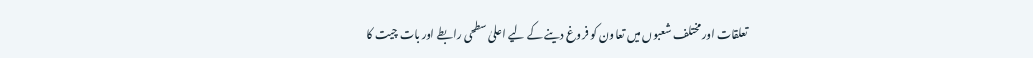تعلقات اور مختلف شعبوں میں تعاون کو فروغ دینے کے لیے اعلیٰ سطحی رابطے اور بات چیت کا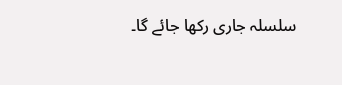سلسلہ جاری رکھا جائے گا۔